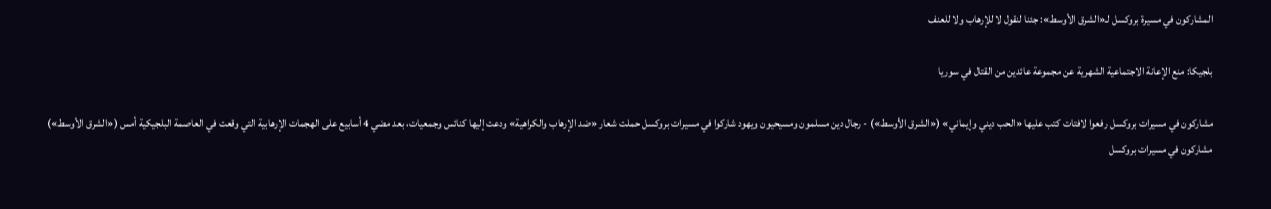المشاركون في مسيرة بروكسل لـ«الشرق الأوسط»: جئنا لنقول لا للإرهاب ولا للعنف

بلجيكا: منع الإعانة الاجتماعية الشهرية عن مجموعة عائدين من القتال في سوريا

مشاركون في مسيرات بروكسل رفعوا لافتات كتب عليها «الحب ديني وإيماني» («الشرق الأوسط») - رجال دين مسلمون ومسيحيون ويهود شاركوا في مسيرات بروكسل حملت شعار «ضد الإرهاب والكراهية» ودعت إليها كنائس وجمعيات، بعد مضي 4 أسابيع على الهجمات الإرهابية التي وقعت في العاصمة البلجيكية أمس («الشرق الأوسط»)
مشاركون في مسيرات بروكسل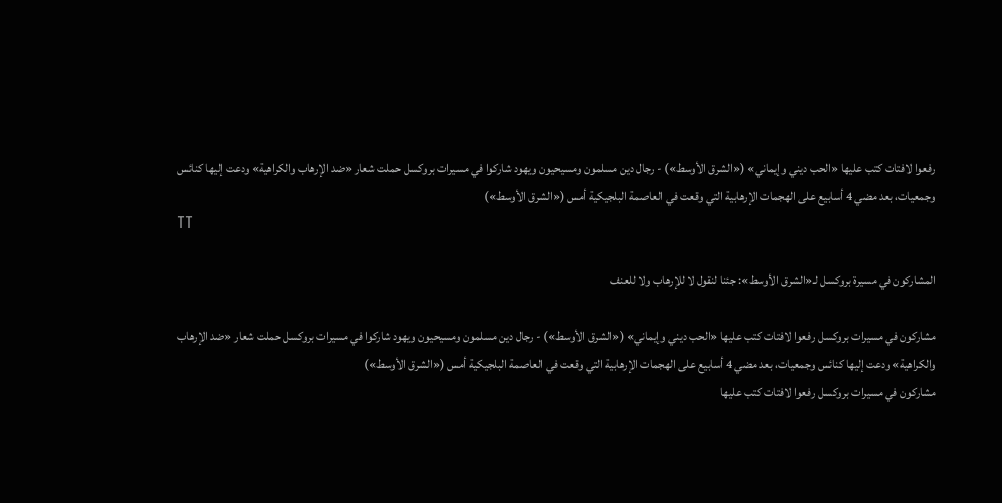رفعوا لافتات كتب عليها «الحب ديني وإيماني» («الشرق الأوسط») - رجال دين مسلمون ومسيحيون ويهود شاركوا في مسيرات بروكسل حملت شعار «ضد الإرهاب والكراهية» ودعت إليها كنائس وجمعيات، بعد مضي 4 أسابيع على الهجمات الإرهابية التي وقعت في العاصمة البلجيكية أمس («الشرق الأوسط»)
TT

المشاركون في مسيرة بروكسل لـ«الشرق الأوسط»: جئنا لنقول لا للإرهاب ولا للعنف

مشاركون في مسيرات بروكسل رفعوا لافتات كتب عليها «الحب ديني وإيماني» («الشرق الأوسط») - رجال دين مسلمون ومسيحيون ويهود شاركوا في مسيرات بروكسل حملت شعار «ضد الإرهاب والكراهية» ودعت إليها كنائس وجمعيات، بعد مضي 4 أسابيع على الهجمات الإرهابية التي وقعت في العاصمة البلجيكية أمس («الشرق الأوسط»)
مشاركون في مسيرات بروكسل رفعوا لافتات كتب عليها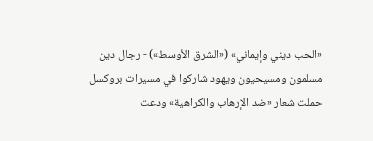«الحب ديني وإيماني» («الشرق الأوسط») - رجال دين مسلمون ومسيحيون ويهود شاركوا في مسيرات بروكسل حملت شعار «ضد الإرهاب والكراهية» ودعت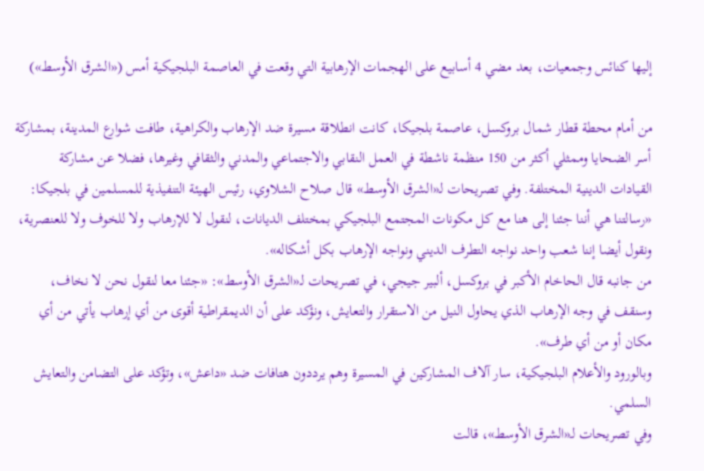إليها كنائس وجمعيات، بعد مضي 4 أسابيع على الهجمات الإرهابية التي وقعت في العاصمة البلجيكية أمس («الشرق الأوسط»)

من أمام محطة قطار شمال بروكسل، عاصمة بلجيكا، كانت انطلاقة مسيرة ضد الإرهاب والكراهية، طافت شوارع المدينة، بمشاركة أسر الضحايا وممثلي أكثر من 150 منظمة ناشطة في العمل النقابي والاجتماعي والمدني والثقافي وغيرها، فضلا عن مشاركة القيادات الدينية المختلفة. وفي تصريحات لـ«الشرق الأوسط» قال صلاح الشلاوي، رئيس الهيئة التنفيذية للمسلمين في بلجيكا: «رسالتنا هي أننا جئنا إلى هنا مع كل مكونات المجتمع البلجيكي بمختلف الديانات، لنقول لا للإرهاب ولا للخوف ولا للعنصرية، ونقول أيضا إننا شعب واحد نواجه التطرف الديني ونواجه الإرهاب بكل أشكاله».
من جانبه قال الحاخام الأكبر في بروكسل، ألبير جيجي، في تصريحات لـ«الشرق الأوسط»: «جئنا معا لنقول نحن لا نخاف، وسنقف في وجه الإرهاب الذي يحاول النيل من الاستقرار والتعايش، ونؤكد على أن الديمقراطية أقوى من أي إرهاب يأتي من أي مكان أو من أي طرف».
وبالورود والأعلام البلجيكية، سار آلاف المشاركين في المسيرة وهم يرددون هتافات ضد «داعش»، وتؤكد على التضامن والتعايش السلمي.
وفي تصريحات لـ«الشرق الأوسط»، قالت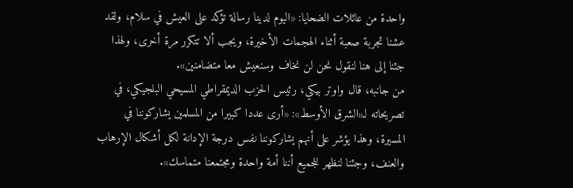واحدة من عائلات الضحايا: «اليوم لدينا رسالة تؤكد على العيش في سلام، ولقد عشنا تجربة صعبة أثناء الهجمات الأخيرة، ويجب ألا تتكرر مرة أخرى، ولهذا جئنا إلى هنا لنقول نحن لن نخاف وسنعيش معا متضامنين».
من جانبه، قال واوتر بيكي، رئيس الحزب الديمقراطي المسيحي البلجيكي، في تصريحاته لـ«الشرق الأوسط»: «أرى عددا كبيرا من المسلمين يشاركوننا في المسيرة، وهذا يؤشر على أنهم يشاركوننا نفس درجة الإدانة لكل أشكال الإرهاب والعنف، وجئنا لنظهر للجميع أننا أمة واحدة ومجتمعنا متماسك».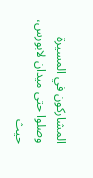المشاركون في المسيرة وصلوا حتى ميدان لابورس، حيث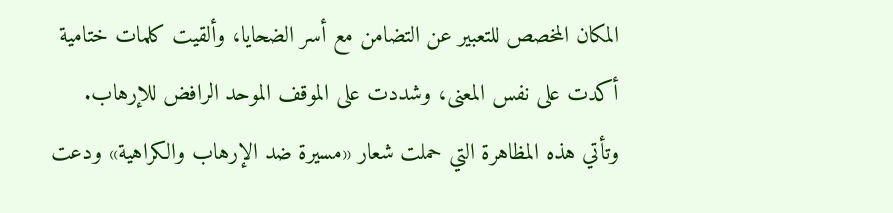المكان المخصص للتعبير عن التضامن مع أسر الضحايا، وألقيت كلمات ختامية أكدت على نفس المعنى، وشددت على الموقف الموحد الرافض للإرهاب.
وتأتي هذه المظاهرة التي حملت شعار «مسيرة ضد الإرهاب والكراهية» ودعت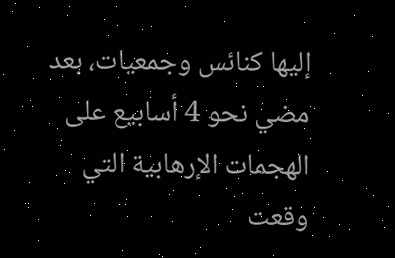إليها كنائس وجمعيات، بعد مضي نحو 4 أسابيع على الهجمات الإرهابية التي وقعت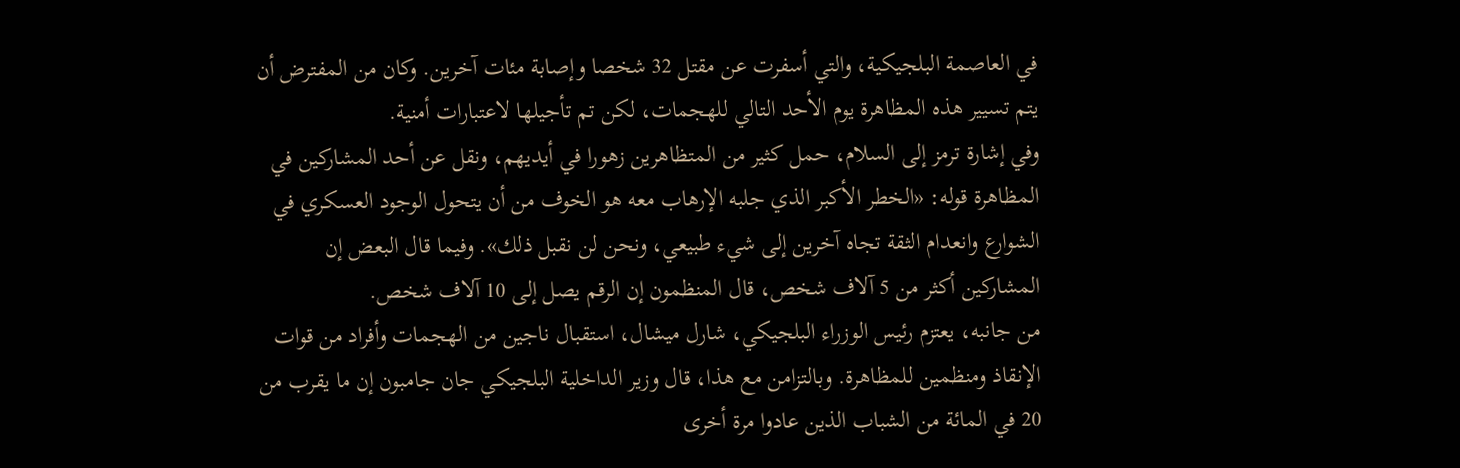في العاصمة البلجيكية، والتي أسفرت عن مقتل 32 شخصا وإصابة مئات آخرين. وكان من المفترض أن يتم تسيير هذه المظاهرة يوم الأحد التالي للهجمات، لكن تم تأجيلها لاعتبارات أمنية.
وفي إشارة ترمز إلى السلام، حمل كثير من المتظاهرين زهورا في أيديهم، ونقل عن أحد المشاركين في المظاهرة قوله: «الخطر الأكبر الذي جلبه الإرهاب معه هو الخوف من أن يتحول الوجود العسكري في الشوارع وانعدام الثقة تجاه آخرين إلى شيء طبيعي، ونحن لن نقبل ذلك». وفيما قال البعض إن المشاركين أكثر من 5 آلاف شخص، قال المنظمون إن الرقم يصل إلى 10 آلاف شخص.
من جانبه، يعتزم رئيس الوزراء البلجيكي، شارل ميشال، استقبال ناجين من الهجمات وأفراد من قوات الإنقاذ ومنظمين للمظاهرة. وبالتزامن مع هذا، قال وزير الداخلية البلجيكي جان جامبون إن ما يقرب من 20 في المائة من الشباب الذين عادوا مرة أخرى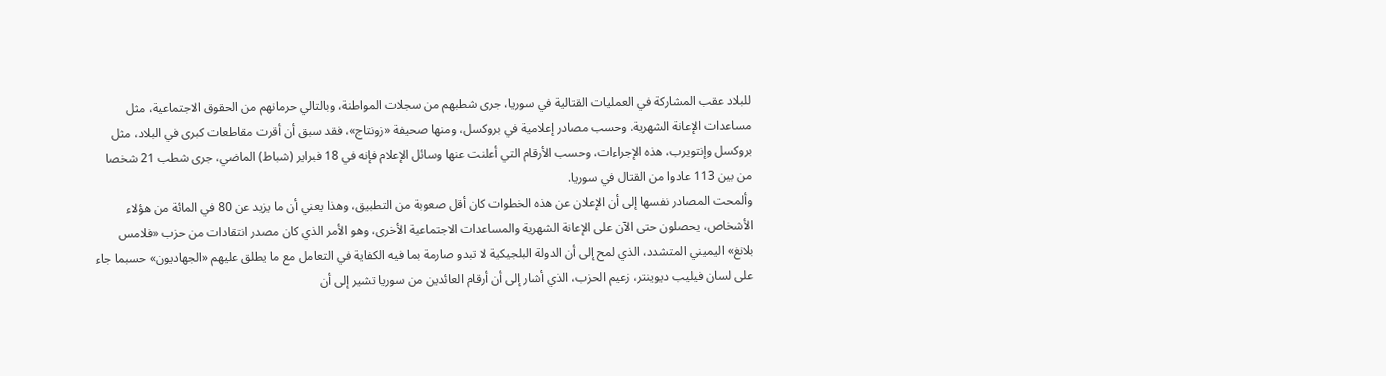للبلاد عقب المشاركة في العمليات القتالية في سوريا، جرى شطبهم من سجلات المواطنة، وبالتالي حرمانهم من الحقوق الاجتماعية، مثل مساعدات الإعانة الشهرية. وحسب مصادر إعلامية في بروكسل، ومنها صحيفة «زونتاج»، فقد سبق أن أقرت مقاطعات كبرى في البلاد، مثل بروكسل وإنتويرب، هذه الإجراءات، وحسب الأرقام التي أعلنت عنها وسائل الإعلام فإنه في 18 فبراير (شباط) الماضي، جرى شطب 21 شخصا من بين 113 عادوا من القتال في سوريا.
وألمحت المصادر نفسها إلى أن الإعلان عن هذه الخطوات كان أقل صعوبة من التطبيق، وهذا يعني أن ما يزيد عن 80 في المائة من هؤلاء الأشخاص، يحصلون حتى الآن على الإعانة الشهرية والمساعدات الاجتماعية الأخرى، وهو الأمر الذي كان مصدر انتقادات من حزب «فلامس بلانغ» اليميني المتشدد، الذي لمح إلى أن الدولة البلجيكية لا تبدو صارمة بما فيه الكفاية في التعامل مع ما يطلق عليهم «الجهاديون» حسبما جاء على لسان فيليب ديوينتر، زعيم الحزب، الذي أشار إلى أن أرقام العائدين من سوريا تشير إلى أن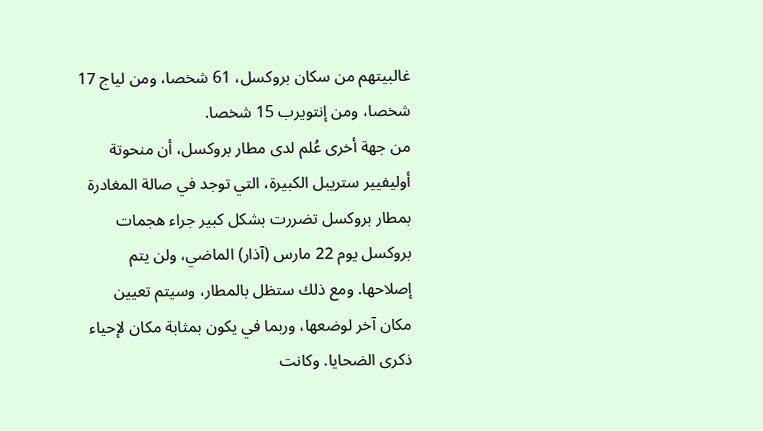غالبيتهم من سكان بروكسل، 61 شخصا، ومن لياج 17 شخصا، ومن إنتويرب 15 شخصا.
من جهة أخرى عُلم لدى مطار بروكسل، أن منحوتة أوليفيير ستريبل الكبيرة، التي توجد في صالة المغادرة بمطار بروكسل تضررت بشكل كبير جراء هجمات بروكسل يوم 22 مارس (آذار) الماضي، ولن يتم إصلاحها. ومع ذلك ستظل بالمطار، وسيتم تعيين مكان آخر لوضعها، وربما في يكون بمثابة مكان لإحياء ذكرى الضحايا. وكانت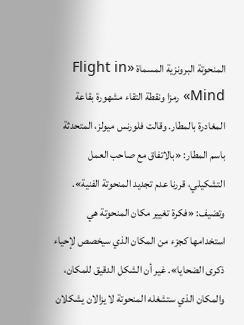المنحوتة البرونزية المسماة «Flight in Mind» رمزا ونقطة التقاء مشهورة بقاعة المغادرة بالمطار. وقالت فلورنس ميولز، المتحدثة باسم المطار: «بالاتفاق مع صاحب العمل التشكيلي، قررنا عدم تجديد المنحوتة الفنية». وتضيف: «فكرة تغيير مكان المنحوتة هي استخدامها كجزء من المكان الذي سيخصص لإحياء ذكرى الضحايا». غير أن الشكل الدقيق للمكان، والمكان الذي ستشغله المنحوتة لا يزالان يشكلان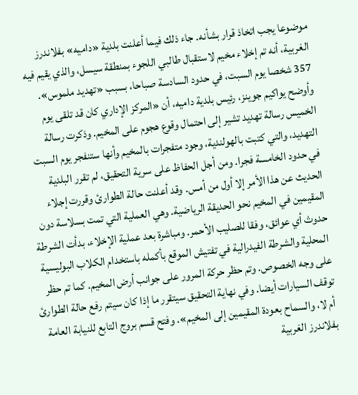موضوعا يجب اتخاذ قرار بشأنه. جاء ذلك فيما أعلنت بلدية «داميه» بفلاندرز الغربية، أنه تم إخلاء مخيم لاستقبال طالبي اللجوء بمنطقة سيسل، والذي يقيم فيه 357 شخصا يوم السبت، في حدود السادسة صباحا، بسبب «تهديد ملموس».
وأوضح يواكيم جوينز، رئيس بلدية داميه، أن «المركز الإداري كان قد تلقى يوم الخميس رسالة تهديد تشير إلى احتمال وقوع هجوم على المخيم. وذكرت رسالة التهديد، والتي كتبت بالهولندية، وجود متفجرات بالمخيم وأنها ستنفجر يوم السبت في حدود الخامسة فجرا. ومن أجل الحفاظ على سرية التحقيق، لم تقرر البلدية الحديث عن هذا الأمر إلا أول من أمس. وقد أعلنت حالة الطوارئ وقررت إجلاء المقيمين في المخيم نحو الحديقة الرياضية. وهي العملية التي تمت بسلاسة دون حدوث أي عوائق، وفقا للصليب الأحمر. ومباشرة بعد عملية الإخلاء، بدأت الشرطة المحلية والشرطة الفيدرالية في تفتيش الموقع بأكمله باستخدام الكلاب البوليسية على وجه الخصوص. وتم حظر حركة المرور على جوانب أرض المخيم. كما تم حظر توقف السيارات أيضا. وفي نهاية التحقيق سيتقرر ما إذا كان سيتم رفع حالة الطوارئ أم لا، والسماح بعودة المقيمين إلى المخيم». وفتح قسم بروج التابع للنيابة العامة بفلاندرز الغربية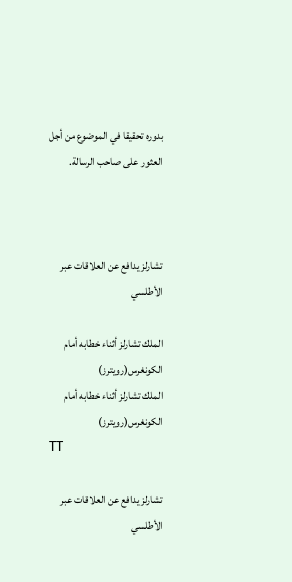بدوره تحقيقا في الموضوع من أجل العثور على صاحب الرسالة.



تشارلز يدافع عن العلاقات عبر الأطلسي

الملك تشارلز أثناء خطابه أمام الكونغرس(رويترز)
الملك تشارلز أثناء خطابه أمام الكونغرس(رويترز)
TT

تشارلز يدافع عن العلاقات عبر الأطلسي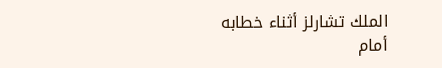الملك تشارلز أثناء خطابه أمام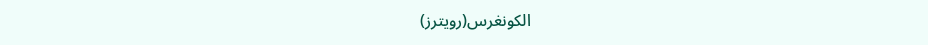الكونغرس(رويترز)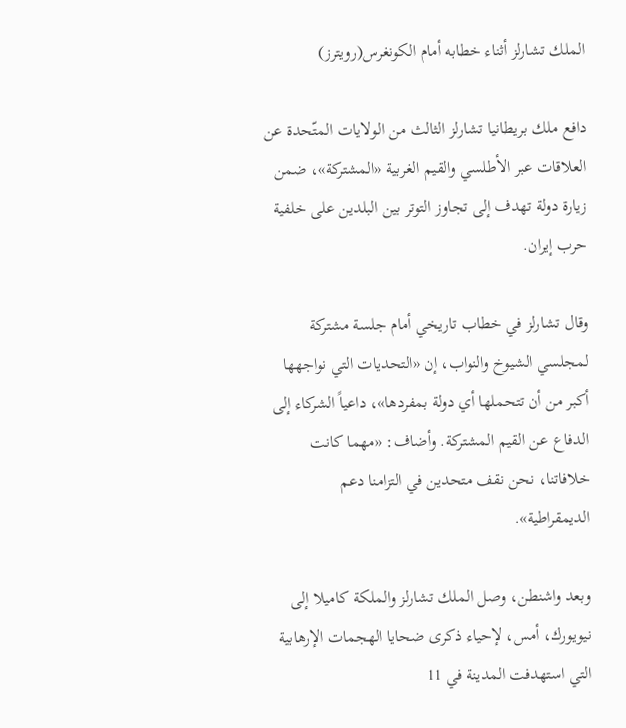الملك تشارلز أثناء خطابه أمام الكونغرس(رويترز)

دافع ملك بريطانيا تشارلز الثالث من الولايات المتّحدة عن العلاقات عبر الأطلسي والقيم الغربية «المشتركة»، ضمن زيارة دولة تهدف إلى تجاوز التوتر بين البلدين على خلفية حرب إيران.

وقال تشارلز في خطاب تاريخي أمام جلسة مشتركة لمجلسي الشيوخ والنواب، إن «التحديات التي نواجهها أكبر من أن تتحملها أي دولة بمفردها»، داعياً الشركاء إلى الدفاع عن القيم المشتركة. وأضاف: «مهما كانت خلافاتنا، نحن نقف متحدين في التزامنا دعم الديمقراطية».

وبعد واشنطن، وصل الملك تشارلز والملكة كاميلا إلى نيويورك، أمس، لإحياء ذكرى ضحايا الهجمات الإرهابية التي استهدفت المدينة في 11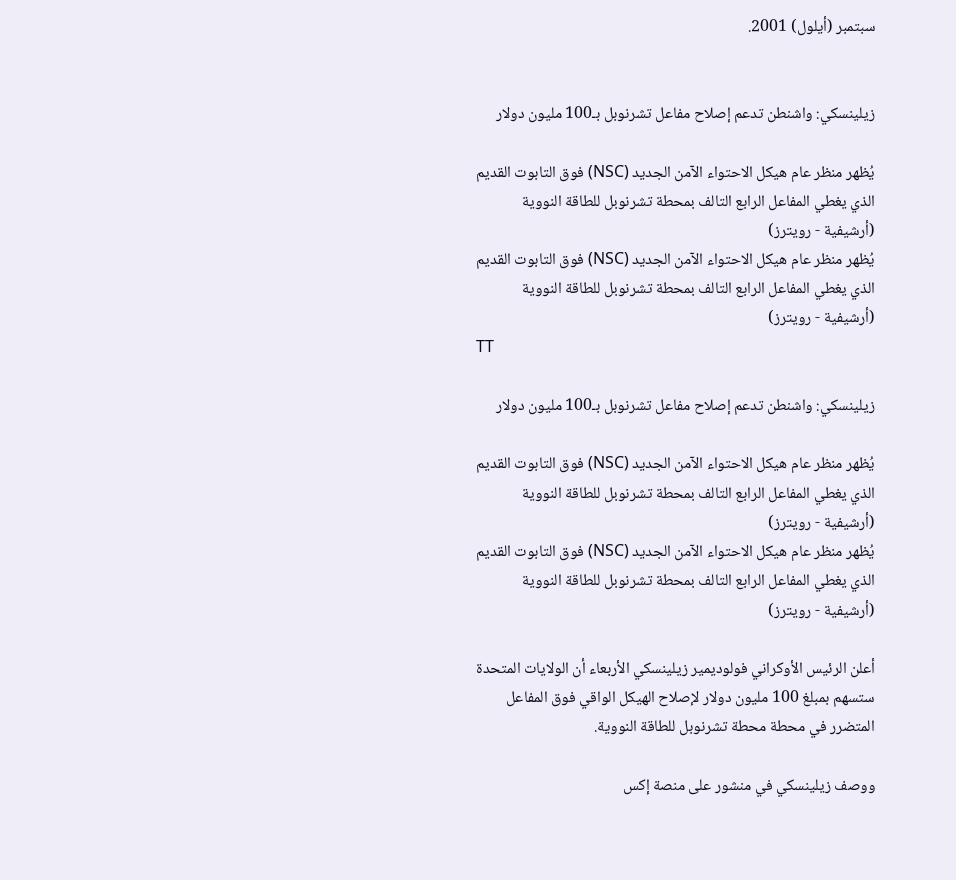سبتمبر (أيلول) 2001.


زيلينسكي: واشنطن تدعم إصلاح مفاعل تشرنوبل بـ100 مليون دولار

يُظهر منظر عام هيكل الاحتواء الآمن الجديد (NSC) فوق التابوت القديم الذي يغطي المفاعل الرابع التالف بمحطة تشرنوبل للطاقة النووية (أرشيفية - رويترز)
يُظهر منظر عام هيكل الاحتواء الآمن الجديد (NSC) فوق التابوت القديم الذي يغطي المفاعل الرابع التالف بمحطة تشرنوبل للطاقة النووية (أرشيفية - رويترز)
TT

زيلينسكي: واشنطن تدعم إصلاح مفاعل تشرنوبل بـ100 مليون دولار

يُظهر منظر عام هيكل الاحتواء الآمن الجديد (NSC) فوق التابوت القديم الذي يغطي المفاعل الرابع التالف بمحطة تشرنوبل للطاقة النووية (أرشيفية - رويترز)
يُظهر منظر عام هيكل الاحتواء الآمن الجديد (NSC) فوق التابوت القديم الذي يغطي المفاعل الرابع التالف بمحطة تشرنوبل للطاقة النووية (أرشيفية - رويترز)

أعلن الرئيس الأوكراني فولوديمير زيلينسكي الأربعاء أن الولايات المتحدة ستسهم بمبلغ 100 مليون دولار لإصلاح الهيكل الواقي فوق المفاعل المتضرر في محطة محطة تشرنوبل للطاقة النووية.

ووصف زيلينسكي في منشور على منصة إكس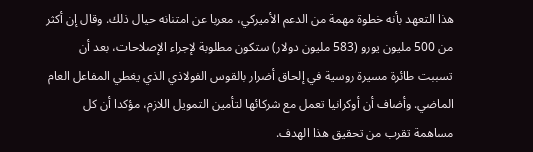هذا التعهد بأنه خطوة مهمة من الدعم الأميركي، معربا عن امتنانه حيال ذلك. وقال إن أكثر من 500 مليون يورو (583 مليون دولار) ستكون مطلوبة لإجراء الإصلاحات، بعد أن تسببت طائرة مسيرة روسية في إلحاق أضرار بالقوس الفولاذي الذي يغطي المفاعل العام الماضي. وأضاف أن أوكرانيا تعمل مع شركائها لتأمين التمويل اللازم، مؤكدا أن كل مساهمة تقرب من تحقيق هذا الهدف.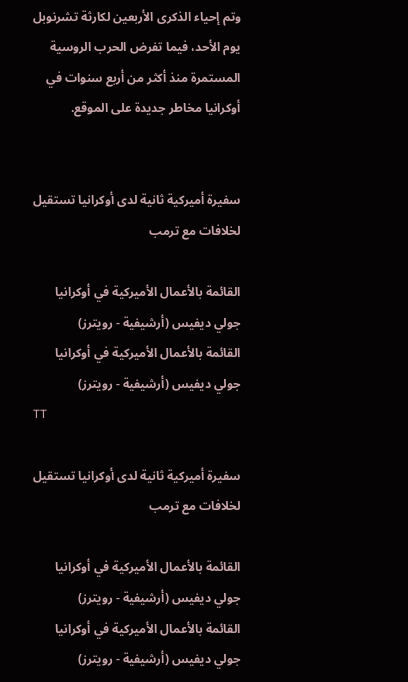وتم إحياء الذكرى الأربعين لكارثة تشرنوبل يوم الأحد، فيما تفرض الحرب الروسية المستمرة منذ أكثر من أربع سنوات في أوكرانيا مخاطر جديدة على الموقع.


سفيرة أميركية ثانية لدى أوكرانيا تستقيل لخلافات مع ترمب

القائمة بالأعمال الأميركية في أوكرانيا جولي ديفيس (أرشيفية - رويترز)
القائمة بالأعمال الأميركية في أوكرانيا جولي ديفيس (أرشيفية - رويترز)
TT

سفيرة أميركية ثانية لدى أوكرانيا تستقيل لخلافات مع ترمب

القائمة بالأعمال الأميركية في أوكرانيا جولي ديفيس (أرشيفية - رويترز)
القائمة بالأعمال الأميركية في أوكرانيا جولي ديفيس (أرشيفية - رويترز)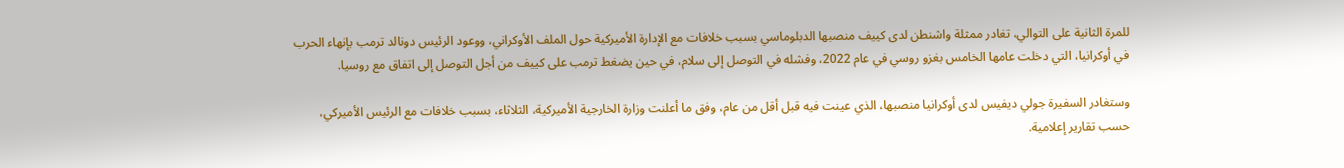للمرة الثانية على التوالي، تغادر ممثلة واشنطن لدى كييف منصبها الدبلوماسي بسبب خلافات مع الإدارة الأميركية حول الملف الأوكراني، ووعود الرئيس دونالد ترمب بإنهاء الحرب في أوكرانيا، التي دخلت عامها الخامس بغزو روسي في عام 2022، وفشله في التوصل إلى سلام، في حين يضغط ترمب على كييف من أجل التوصل إلى اتفاق مع روسيا.

وستغادر السفيرة جولي ديفيس لدى أوكرانيا منصبها، الذي عينت فيه قبل أقل من عام، وفق ما أعلنت وزارة الخارجية الأميركية، الثلاثاء، بسبب ‌خلافات ‌مع الرئيس ‌الأميركي، حسب تقارير إعلامية.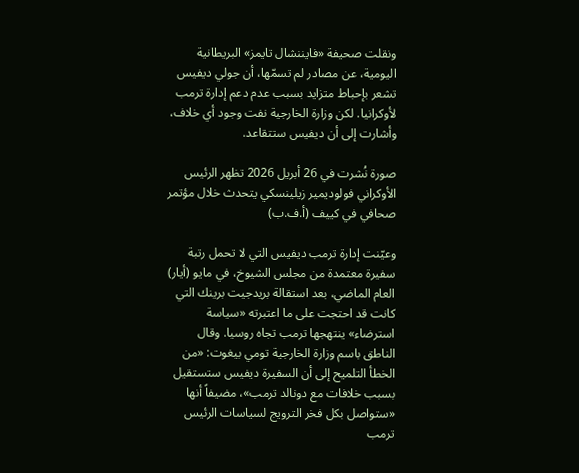ونقلت صحيفة «فايننشال تايمز» البريطانية اليومية، عن مصادر لم تسمّها، أن جولي ديفيس تشعر بإحباط متزايد بسبب عدم دعم إدارة ترمب لأوكرانيا. لكن وزارة الخارجية نفت وجود أي خلاف، وأشارت إلى أن ديفيس ستتقاعد.

صورة نُشرت في 26 أبريل 2026 تظهر الرئيس الأوكراني فولوديمير زيلينسكي يتحدث خلال مؤتمر صحافي في كييف (أ.ف.ب)

وعيّنت إدارة ترمب ديفيس التي لا تحمل رتبة سفيرة معتمدة من مجلس الشيوخ، في مايو (أيار) العام الماضي، بعد استقالة بريدجيت برينك التي كانت قد احتجت على ما اعتبرته «سياسة استرضاء» ينتهجها ترمب تجاه روسيا. وقال الناطق باسم وزارة الخارجية تومي بيغوت: «من الخطأ التلميح إلى أن السفيرة ديفيس ستستقيل بسبب خلافات مع دونالد ترمب»، مضيفاً أنها «ستواصل بكل فخر الترويج لسياسات الرئيس ترمب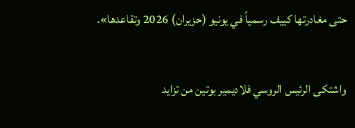حتى مغادرتها كييف رسمياً في يونيو (حزيران) 2026 وتقاعدها».

واشتكى الرئيس الروسي فلاديمير بوتين من تزايد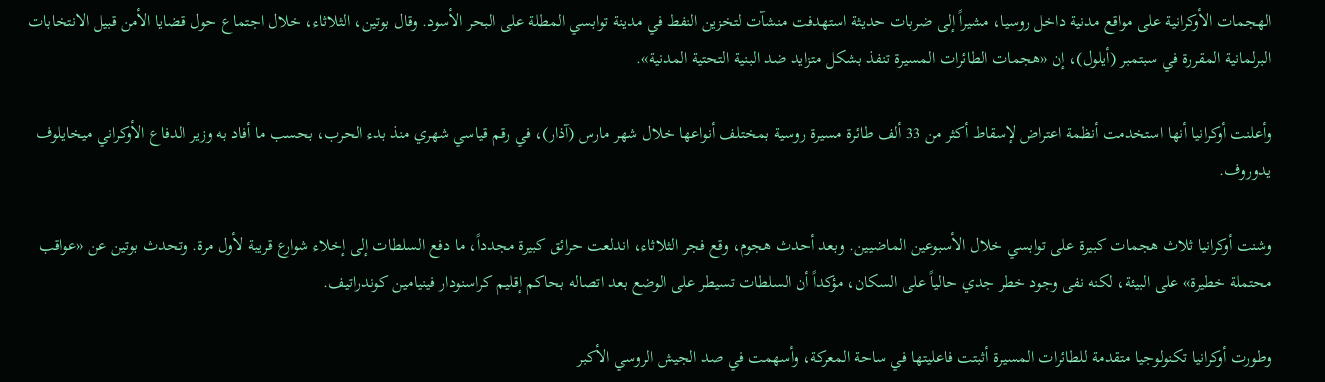الهجمات الأوكرانية على مواقع مدنية داخل روسيا، مشيراً إلى ضربات حديثة استهدفت منشآت لتخزين النفط في مدينة توابسي المطلة على البحر الأسود. وقال بوتين، الثلاثاء، خلال اجتماع حول قضايا الأمن قبيل الانتخابات البرلمانية المقررة في سبتمبر (أيلول)، إن «هجمات الطائرات المسيرة تنفذ بشكل متزايد ضد البنية التحتية المدنية».

وأعلنت أوكرانيا أنها استخدمت أنظمة اعتراض لإسقاط أكثر من 33 ألف طائرة مسيرة روسية بمختلف أنواعها خلال شهر مارس (آذار)، في رقم قياسي شهري منذ بدء الحرب، بحسب ما أفاد به وزير الدفاع الأوكراني ميخايلوف يدوروف.

وشنت أوكرانيا ثلاث هجمات كبيرة على توابسي خلال الأسبوعين الماضيين. وبعد أحدث هجوم، وقع فجر الثلاثاء، اندلعت حرائق كبيرة مجدداً، ما دفع السلطات إلى إخلاء شوارع قريبة لأول مرة. وتحدث بوتين عن «عواقب محتملة خطيرة» على البيئة، لكنه نفى وجود خطر جدي حالياً على السكان، مؤكداً أن السلطات تسيطر على الوضع بعد اتصاله بحاكم إقليم كراسنودار فينيامين كوندراتيف.

وطورت أوكرانيا تكنولوجيا متقدمة للطائرات المسيرة أثبتت فاعليتها في ساحة المعركة، وأسهمت في صد الجيش الروسي الأكبر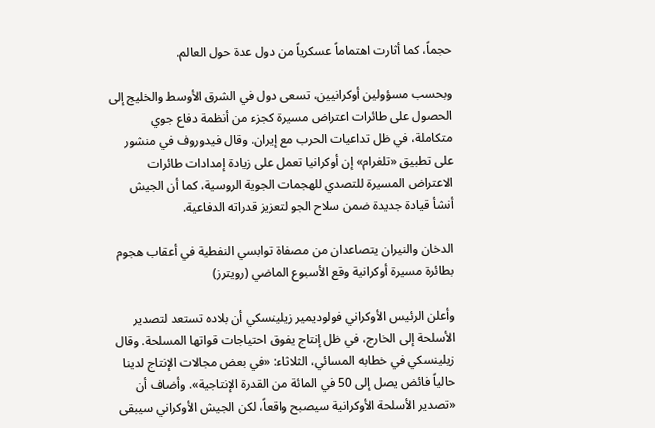حجماً، كما أثارت اهتماماً عسكرياً من دول عدة حول العالم.

وبحسب مسؤولين أوكرانيين، تسعى دول في الشرق الأوسط والخليج إلى الحصول على طائرات اعتراض مسيرة كجزء من أنظمة دفاع جوي متكاملة، في ظل تداعيات الحرب مع إيران. وقال فيدوروف في منشور على تطبيق «تلغرام» إن أوكرانيا تعمل على زيادة إمدادات طائرات الاعتراض المسيرة للتصدي للهجمات الجوية الروسية، كما أن الجيش أنشأ قيادة جديدة ضمن سلاح الجو لتعزيز قدراته الدفاعية.

الدخان والنيران يتصاعدان من مصفاة توابسي النفطية في أعقاب هجوم بطائرة مسيرة أوكرانية وقع الأسبوع الماضي (رويترز)

وأعلن الرئيس الأوكراني فولوديمير زيلينسكي أن بلاده تستعد لتصدير الأسلحة إلى الخارج، في ظل إنتاج يفوق احتياجات قواتها المسلحة. وقال زيلينسكي في خطابه المسائي، الثلاثاء: «في بعض مجالات الإنتاج لدينا حالياً فائض يصل إلى 50 في المائة من القدرة الإنتاجية». وأضاف أن «تصدير الأسلحة الأوكرانية سيصبح واقعاً، لكن الجيش الأوكراني سيبقى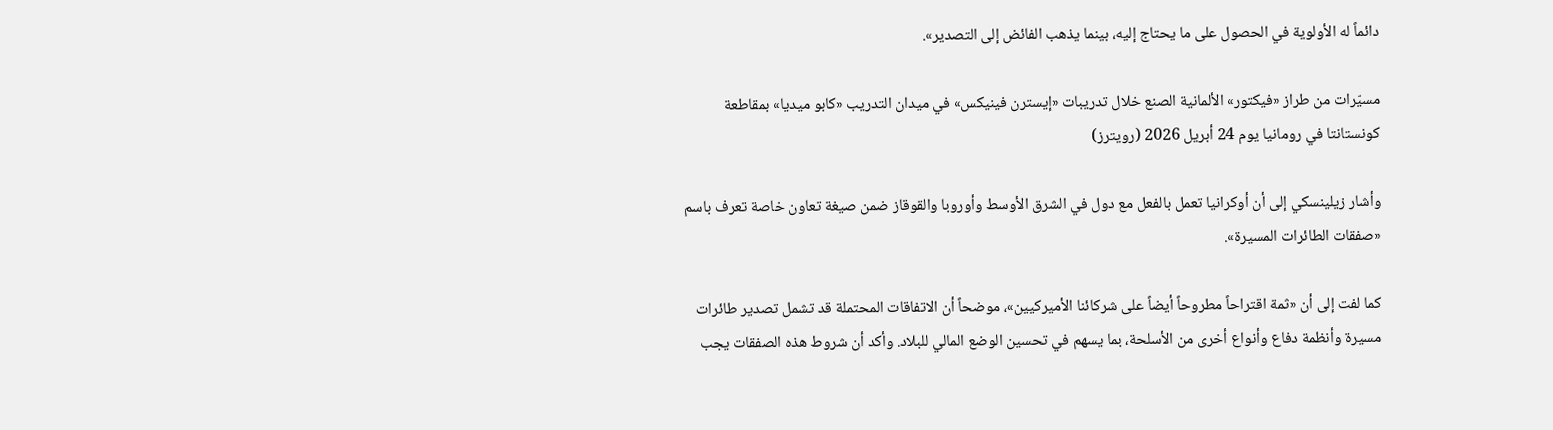دائماً له الأولوية في الحصول على ما يحتاج إليه، بينما يذهب الفائض إلى التصدير».

مسيّرات من طراز «فيكتور» الألمانية الصنع خلال تدريبات «إيسترن فينيكس» في ميدان التدريب «كابو ميديا» بمقاطعة كونستانتا في رومانيا يوم 24 أبريل 2026 (رويترز)

وأشار زيلينسكي إلى أن أوكرانيا تعمل بالفعل مع دول في الشرق الأوسط وأوروبا والقوقاز ضمن صيغة تعاون خاصة تعرف باسم «صفقات الطائرات المسيرة».

كما لفت إلى أن «ثمة اقتراحاً مطروحاً أيضاً على شركائنا الأميركيين»، موضحاً أن الاتفاقات المحتملة قد تشمل تصدير طائرات مسيرة وأنظمة دفاع وأنواع أخرى من الأسلحة، بما يسهم في تحسين الوضع المالي للبلاد. وأكد أن شروط هذه الصفقات يجب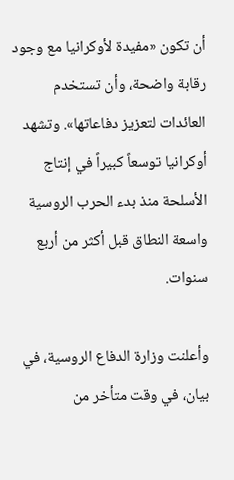أن تكون «مفيدة لأوكرانيا مع وجود رقابة واضحة، وأن تستخدم العائدات لتعزيز دفاعاتها». وتشهد أوكرانيا توسعاً كبيراً في إنتاج الأسلحة منذ بدء الحرب الروسية واسعة النطاق قبل أكثر من أربع سنوات.

وأعلنت وزارة الدفاع الروسية، في بيان، في وقت متأخر من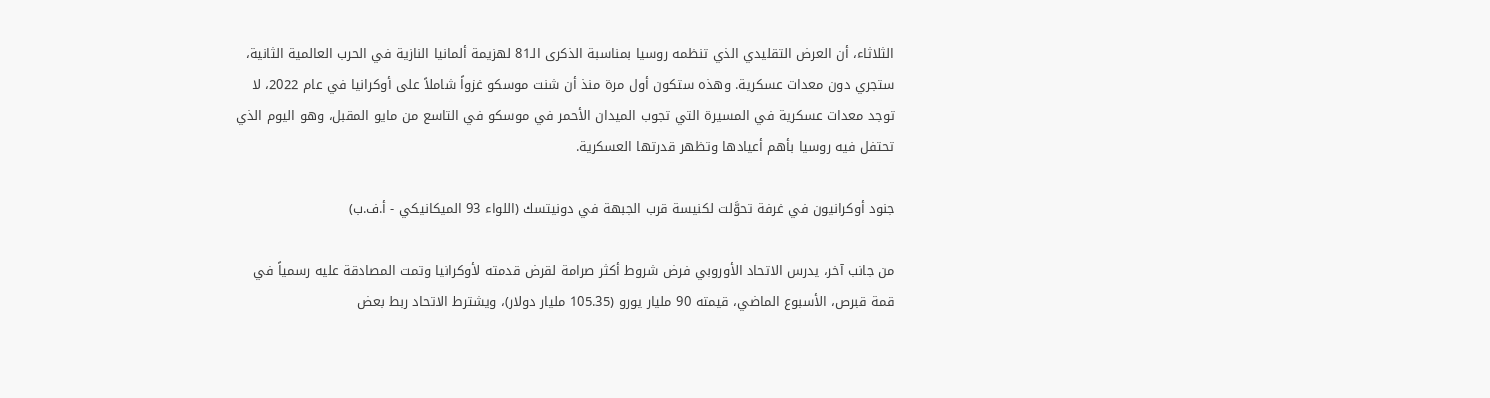الثلاثاء، أن العرض التقليدي الذي تنظمه روسيا بمناسبة الذكرى الـ81 لهزيمة ألمانيا النازية في الحرب العالمية الثانية، ستجري دون معدات عسكرية. وهذه ستكون أول مرة منذ أن شنت موسكو غزواً شاملاً على أوكرانيا في عام 2022، لا توجد معدات عسكرية في المسيرة التي تجوب الميدان الأحمر في موسكو في التاسع من مايو المقبل، وهو اليوم الذي تحتفل فيه روسيا بأهم أعيادها وتظهر قدرتها العسكرية.

جنود أوكرانيون في غرفة تحوَّلت لكنيسة قرب الجبهة في دونيتسك (اللواء 93 الميكانيكي - أ.ف.ب)

من جانب آخر، يدرس الاتحاد الأوروبي فرض شروط أكثر صرامة لقرض قدمته لأوكرانيا وتمت المصادقة عليه رسمياً في قمة قبرص، الأسبوع الماضي، قيمته ‌90 مليار يورو (105.35 مليار دولار)، ويشترط الاتحاد ربط بعض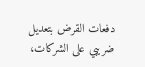دفعات القرض بتعديل ضريبي على الشركات،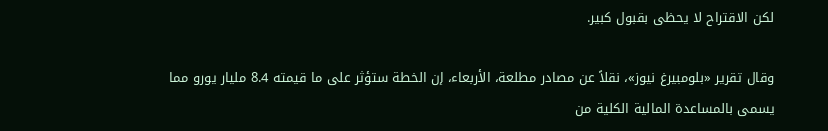لكن الاقتراح لا يحظى بقبول كبير.

وقال ‌تقرير «بلومبيرغ نيوز»، نقلاً عن مصادر مطلعة، الأربعاء، إن الخطة ستؤثر على ما قيمته 8.4 مليار ‌يورو مما يسمى بالمساعدة المالية الكلية من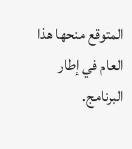المتوقع منحها هذا العام في إطار البرنامج.